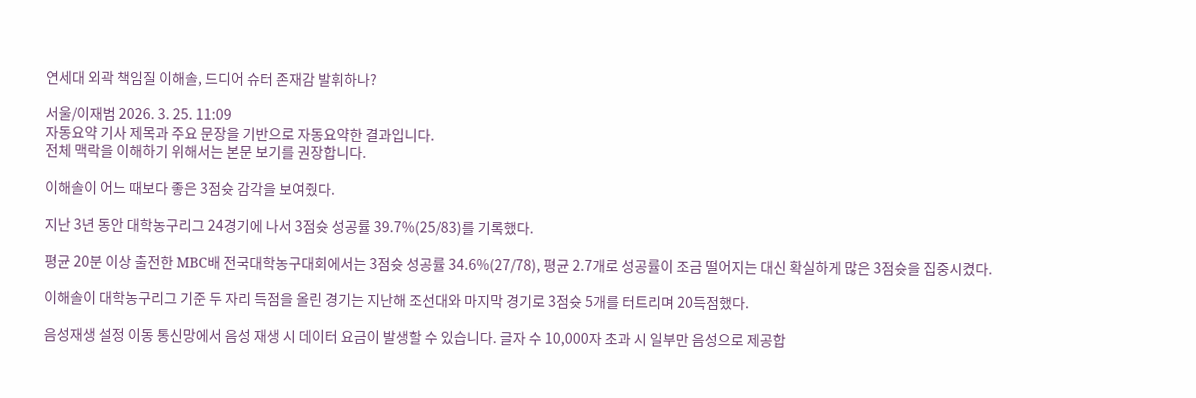연세대 외곽 책임질 이해솔, 드디어 슈터 존재감 발휘하나?

서울/이재범 2026. 3. 25. 11:09
자동요약 기사 제목과 주요 문장을 기반으로 자동요약한 결과입니다.
전체 맥락을 이해하기 위해서는 본문 보기를 권장합니다.

이해솔이 어느 때보다 좋은 3점슛 감각을 보여줬다.

지난 3년 동안 대학농구리그 24경기에 나서 3점슛 성공률 39.7%(25/83)를 기록했다.

평균 20분 이상 출전한 MBC배 전국대학농구대회에서는 3점슛 성공률 34.6%(27/78), 평균 2.7개로 성공률이 조금 떨어지는 대신 확실하게 많은 3점슛을 집중시켰다.

이해솔이 대학농구리그 기준 두 자리 득점을 올린 경기는 지난해 조선대와 마지막 경기로 3점슛 5개를 터트리며 20득점했다.

음성재생 설정 이동 통신망에서 음성 재생 시 데이터 요금이 발생할 수 있습니다. 글자 수 10,000자 초과 시 일부만 음성으로 제공합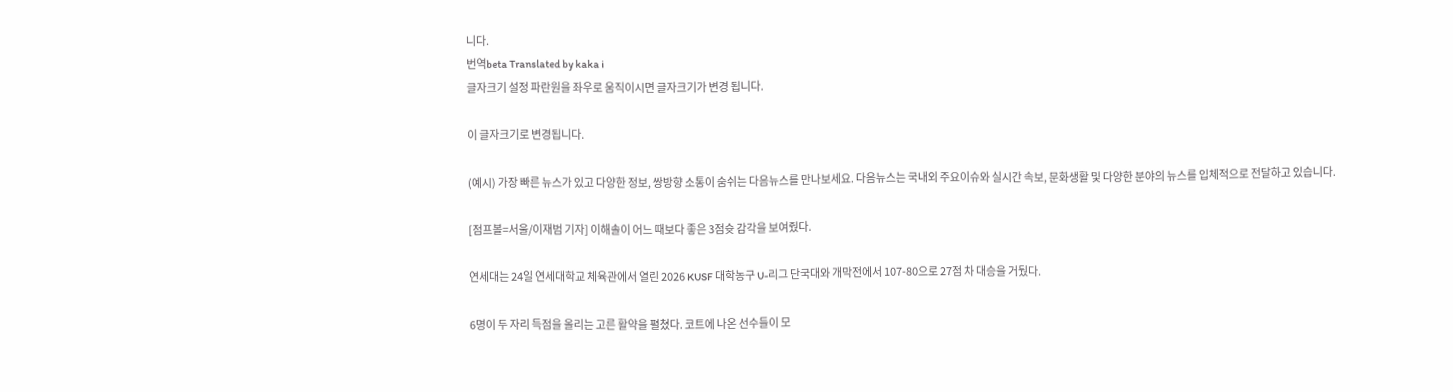니다.
번역beta Translated by kaka i
글자크기 설정 파란원을 좌우로 움직이시면 글자크기가 변경 됩니다.

이 글자크기로 변경됩니다.

(예시) 가장 빠른 뉴스가 있고 다양한 정보, 쌍방향 소통이 숨쉬는 다음뉴스를 만나보세요. 다음뉴스는 국내외 주요이슈와 실시간 속보, 문화생활 및 다양한 분야의 뉴스를 입체적으로 전달하고 있습니다.

[점프볼=서울/이재범 기자] 이해솔이 어느 때보다 좋은 3점슛 감각을 보여줬다.

연세대는 24일 연세대학교 체육관에서 열린 2026 KUSF 대학농구 U-리그 단국대와 개막전에서 107-80으로 27점 차 대승을 거뒀다.

6명이 두 자리 득점을 올리는 고른 활약을 펼쳤다. 코트에 나온 선수들이 모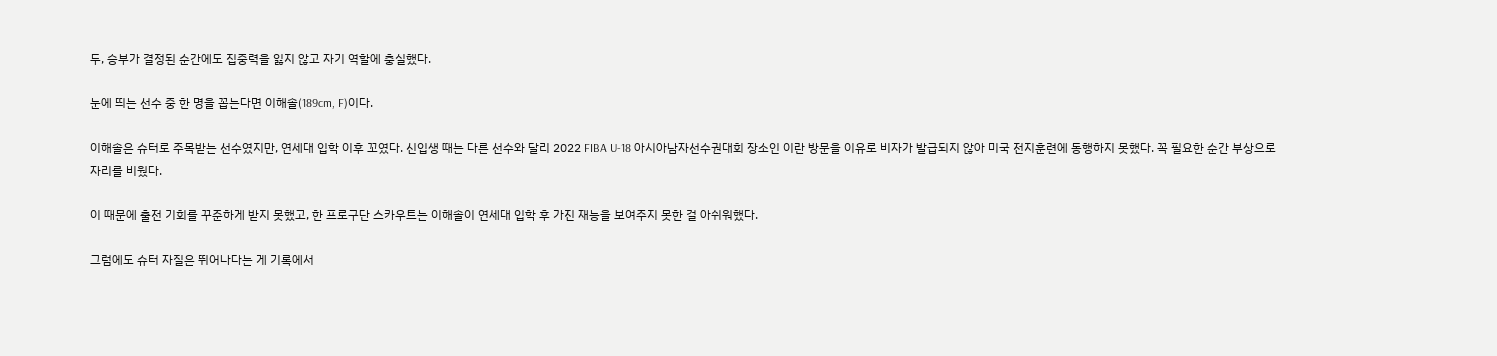두, 승부가 결정된 순간에도 집중력을 잃지 않고 자기 역할에 충실했다.

눈에 띄는 선수 중 한 명을 꼽는다면 이해솔(189cm, F)이다.

이해솔은 슈터로 주목받는 선수였지만, 연세대 입학 이후 꼬였다. 신입생 때는 다른 선수와 달리 2022 FIBA U-18 아시아남자선수권대회 장소인 이란 방문을 이유로 비자가 발급되지 않아 미국 전지훈련에 동행하지 못했다. 꼭 필요한 순간 부상으로 자리를 비웠다.

이 때문에 출전 기회를 꾸준하게 받지 못했고, 한 프로구단 스카우트는 이해솔이 연세대 입학 후 가진 재능을 보여주지 못한 걸 아쉬워했다.

그럼에도 슈터 자질은 뛰어나다는 게 기록에서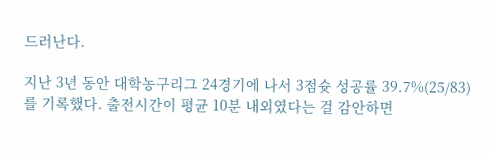드러난다.

지난 3년 동안 대학농구리그 24경기에 나서 3점슛 성공률 39.7%(25/83)를 기록했다. 출전시간이 평균 10분 내외였다는 걸 감안하면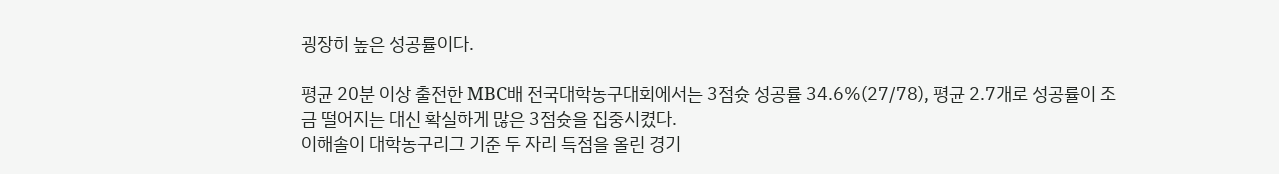굉장히 높은 성공률이다.

평균 20분 이상 출전한 MBC배 전국대학농구대회에서는 3점슛 성공률 34.6%(27/78), 평균 2.7개로 성공률이 조금 떨어지는 대신 확실하게 많은 3점슛을 집중시켰다.
이해솔이 대학농구리그 기준 두 자리 득점을 올린 경기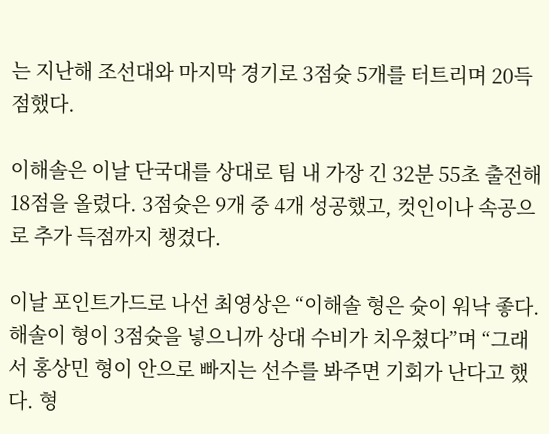는 지난해 조선대와 마지막 경기로 3점슛 5개를 터트리며 20득점했다.

이해솔은 이날 단국대를 상대로 팀 내 가장 긴 32분 55초 출전해 18점을 올렸다. 3점슛은 9개 중 4개 성공했고, 컷인이나 속공으로 추가 득점까지 챙겼다.

이날 포인트가드로 나선 최영상은 “이해솔 형은 슛이 워낙 좋다. 해솔이 형이 3점슛을 넣으니까 상대 수비가 치우쳤다”며 “그래서 홍상민 형이 안으로 빠지는 선수를 봐주면 기회가 난다고 했다. 형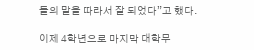들의 말을 따라서 잘 되었다”고 했다.

이제 4학년으로 마지막 대학무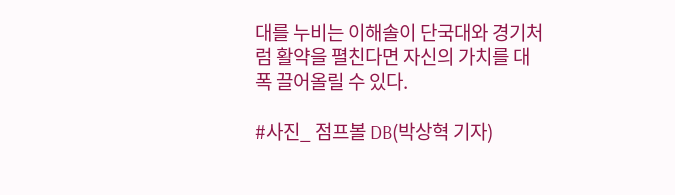대를 누비는 이해솔이 단국대와 경기처럼 활약을 펼친다면 자신의 가치를 대폭 끌어올릴 수 있다.

#사진_ 점프볼 DB(박상혁 기자)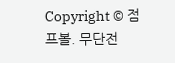Copyright © 점프볼. 무단전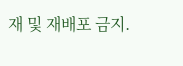재 및 재배포 금지.